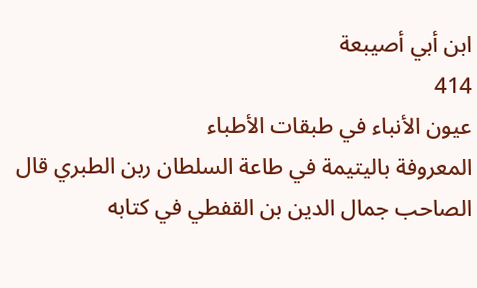ابن أبي أصيبعة
414
عيون الأنباء في طبقات الأطباء
المعروفة باليتيمة في طاعة السلطان ربن الطبري قال الصاحب جمال الدين بن القفطي في كتابه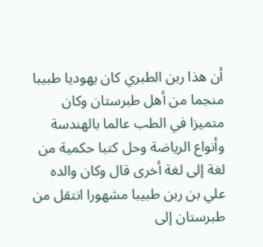أن هذا ربن الطبري كان يهوديا طبيبا منجما من أهل طبرستان وكان متميزا في الطب عالما بالهندسة وأنواع الرياضة وحل كتبا حكمية من لغة إلى لغة أخرى قال وكان والده علي بن ربن طبيبا مشهورا انتقل من طبرستان إلى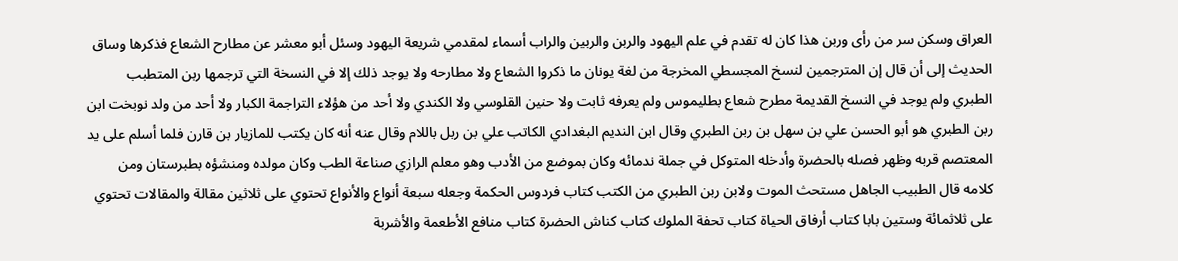العراق وسكن سر من رأى وربن هذا كان له تقدم في علم اليهود والربن والربين والراب أسماء لمقدمي شريعة اليهود وسئل أبو معشر عن مطارح الشعاع فذكرها وساق الحديث إلى أن قال إن المترجمين لنسخ المجسطي المخرجة من لغة يونان ما ذكروا الشعاع ولا مطارحه ولا يوجد ذلك إلا في النسخة التي ترجمها ربن المتطبب الطبري ولم يوجد في النسخ القديمة مطرح شعاع بطليموس ولم يعرفه ثابت ولا حنين القلوسي ولا الكندي ولا أحد من هؤلاء التراجمة الكبار ولا أحد من ولد نوبخت ابن ربن الطبري هو أبو الحسن علي بن سهل بن ربن الطبري وقال ابن النديم البغدادي الكاتب علي بن ربل باللام وقال عنه أنه كان يكتب للمازيار بن قارن فلما أسلم على يد المعتصم قربه وظهر فصله بالحضرة وأدخله المتوكل في جملة ندمائه وكان بموضع من الأدب وهو معلم الرازي صناعة الطب وكان مولده ومنشؤه بطبرستان ومن كلامه قال الطبيب الجاهل مستحث الموت ولابن ربن الطبري من الكتب كتاب فردوس الحكمة وجعله سبعة أنواع والأنواع تحتوي على ثلاثين مقالة والمقالات تحتوي على ثلاثمائة وستين بابا كتاب أرفاق الحياة كتاب تحفة الملوك كتاب كناش الحضرة كتاب منافع الأطعمة والأشربة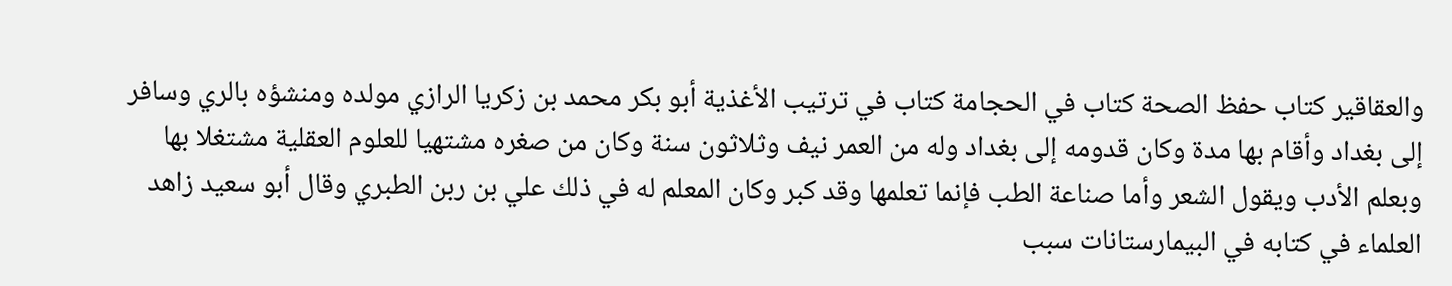والعقاقير كتاب حفظ الصحة كتاب في الحجامة كتاب في ترتيب الأغذية أبو بكر محمد بن زكريا الرازي مولده ومنشؤه بالري وسافر إلى بغداد وأقام بها مدة وكان قدومه إلى بغداد وله من العمر نيف وثلاثون سنة وكان من صغره مشتهيا للعلوم العقلية مشتغلا بها وبعلم الأدب ويقول الشعر وأما صناعة الطب فإنما تعلمها وقد كبر وكان المعلم له في ذلك علي بن ربن الطبري وقال أبو سعيد زاهد العلماء في كتابه في البيمارستانات سبب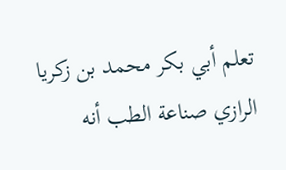تعلم أبي بكر محمد بن زكريا الرازي صناعة الطب أنه